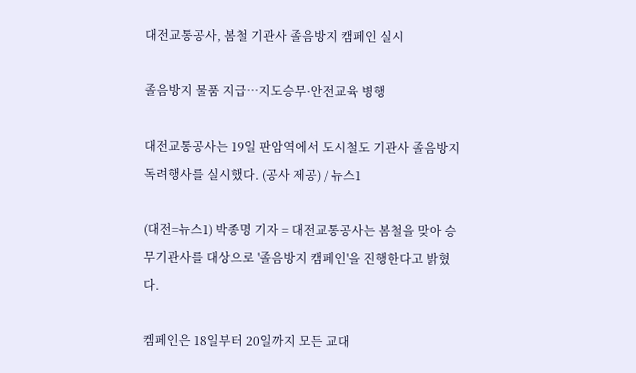대전교통공사, 봄철 기관사 졸음방지 캠페인 실시

졸음방지 물품 지급…지도승무·안전교육 병행

대전교통공사는 19일 판암역에서 도시철도 기관사 졸음방지 독려행사를 실시했다. (공사 제공) / 뉴스1

(대전=뉴스1) 박종명 기자 = 대전교통공사는 봄철을 맞아 승무기관사를 대상으로 '졸음방지 캠페인'을 진행한다고 밝혔다.

켐페인은 18일부터 20일까지 모든 교대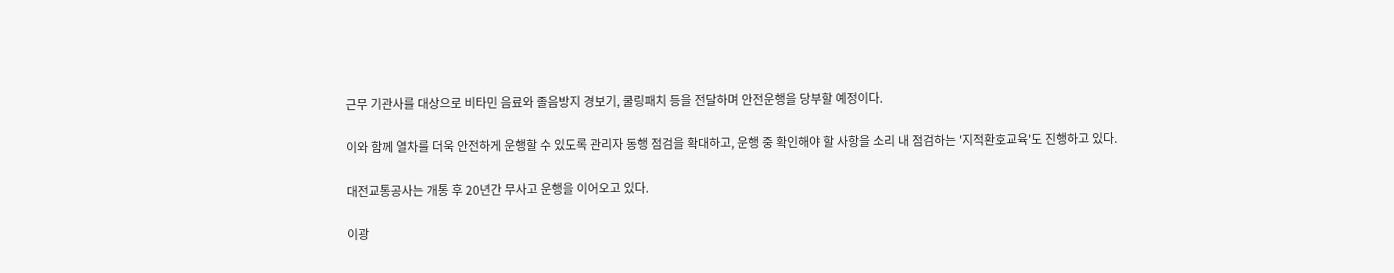근무 기관사를 대상으로 비타민 음료와 졸음방지 경보기, 쿨링패치 등을 전달하며 안전운행을 당부할 예정이다.

이와 함께 열차를 더욱 안전하게 운행할 수 있도록 관리자 동행 점검을 확대하고, 운행 중 확인해야 할 사항을 소리 내 점검하는 '지적환호교육'도 진행하고 있다.

대전교통공사는 개통 후 20년간 무사고 운행을 이어오고 있다.

이광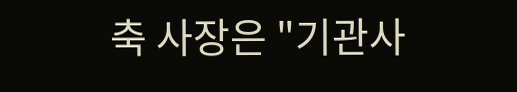축 사장은 "기관사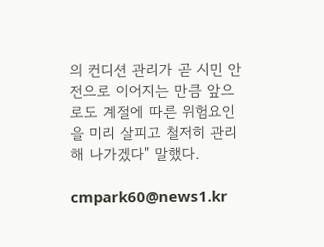의 컨디션 관리가 곧 시민 안전으로 이어지는 만큼 앞으로도 계절에 따른 위험요인을 미리 살피고 철저히 관리해 나가겠다" 말했다.

cmpark60@news1.kr